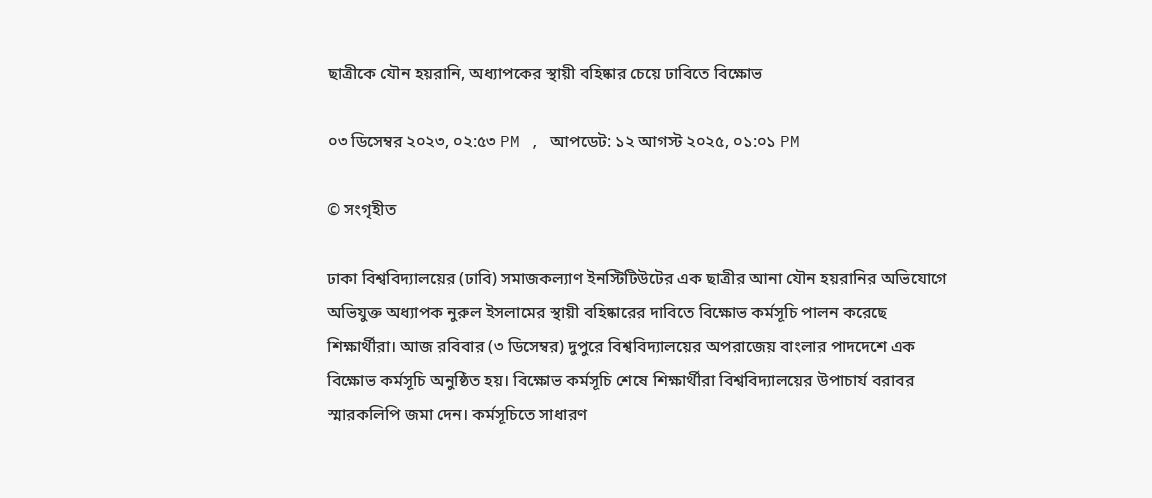ছাত্রীকে যৌন হয়রানি, অধ্যাপকের স্থায়ী বহিষ্কার চেয়ে ঢাবিতে বিক্ষোভ

০৩ ডিসেম্বর ২০২৩, ০২:৫৩ PM , আপডেট: ১২ আগস্ট ২০২৫, ০১:০১ PM

© সংগৃহীত

ঢাকা বিশ্ববিদ্যালয়ের (ঢাবি) সমাজকল্যাণ ইনস্টিটিউটের এক ছাত্রীর আনা যৌন হয়রানির অভিযোগে অভিযুক্ত অধ্যাপক নুরুল ইসলামের স্থায়ী বহিষ্কারের দাবিতে বিক্ষোভ কর্মসূচি পালন করেছে শিক্ষার্থীরা। আজ রবিবার (৩ ডিসেম্বর) দুপুরে বিশ্ববিদ্যালয়ের অপরাজেয় বাংলার পাদদেশে এক বিক্ষোভ কর্মসূচি অনুষ্ঠিত হয়। বিক্ষোভ কর্মসূচি শেষে শিক্ষার্থীরা বিশ্ববিদ্যালয়ের উপাচার্য বরাবর স্মারকলিপি জমা দেন। কর্মসূচিতে সাধারণ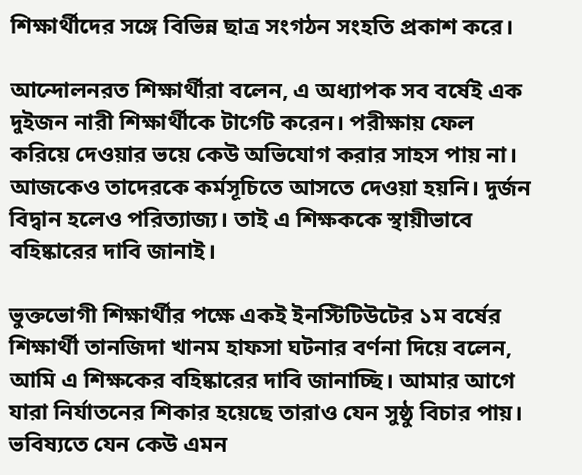শিক্ষার্থীদের সঙ্গে বিভিন্ন ছাত্র সংগঠন সংহতি প্রকাশ করে।

আন্দোলনরত শিক্ষার্থীরা বলেন, এ অধ্যাপক সব বর্ষেই এক দুইজন নারী শিক্ষার্থীকে টার্গেট করেন। পরীক্ষায় ফেল করিয়ে দেওয়ার ভয়ে কেউ অভিযোগ করার সাহস পায় না। আজকেও তাদেরকে কর্মসূচিতে আসতে দেওয়া হয়নি। দুর্জন বিদ্বান হলেও পরিত্যাজ্য। তাই এ শিক্ষককে স্থায়ীভাবে বহিষ্কারের দাবি জানাই।

ভুক্তভোগী শিক্ষার্থীর পক্ষে একই ইনস্টিটিউটের ১ম বর্ষের শিক্ষার্থী তানজিদা খানম হাফসা ঘটনার বর্ণনা দিয়ে বলেন, আমি এ শিক্ষকের বহিষ্কারের দাবি জানাচ্ছি। আমার আগে যারা নির্যাতনের শিকার হয়েছে তারাও যেন সুষ্ঠু বিচার পায়। ভবিষ্যতে যেন কেউ এমন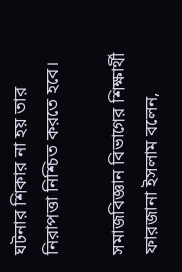ঘটনার শিকার না হয় তার নিরাপত্তা নিশ্চিত করতে হবে।

সমাজবিজ্ঞান বিভাগের শিক্ষার্থী ফারজানা ইসলাম বলেন,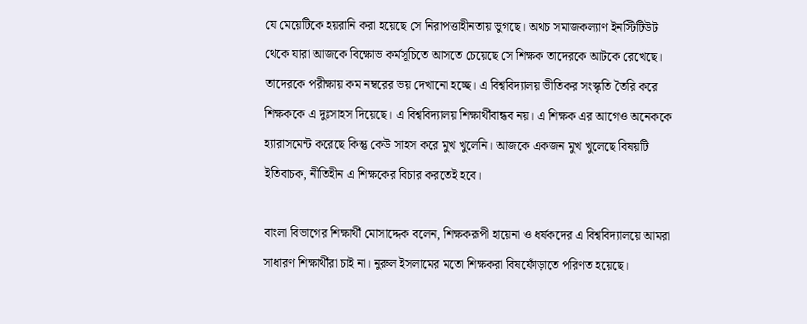যে মেয়েটিকে হয়রানি করা হয়েছে সে নিরাপত্তাহীনতায় ভুগছে। অথচ সমাজকল্যাণ ইনস্টিটিউট থেকে যারা আজকে বিক্ষোভ কর্মসূচিতে আসতে চেয়েছে সে শিক্ষক তাদেরকে আটকে রেখেছে। তাদেরকে পরীক্ষায় কম নম্বরের ভয় দেখানো হচ্ছে। এ বিশ্ববিদ্যালয় ভীতিকর সংস্কৃতি তৈরি করে শিক্ষককে এ দুঃসাহস দিয়েছে। এ বিশ্ববিদ্যালয় শিক্ষার্থীবান্ধব নয়। এ শিক্ষক এর আগেও অনেককে হ্যারাসমেন্ট করেছে কিন্তু কেউ সাহস করে মুখ খুলেনি। আজকে একজন মুখ খুলেছে বিষয়টি ইতিবাচক, নীতিহীন এ শিক্ষকের বিচার করতেই হবে।

বাংলা বিভাগের শিক্ষার্থী মোসাদ্দেক বলেন, শিক্ষকরূপী হায়েনা ও ধর্ষকদের এ বিশ্ববিদ্যালয়ে আমরা সাধারণ শিক্ষার্থীরা চাই না। নুরুল ইসলামের মতো শিক্ষকরা বিষফোঁড়াতে পরিণত হয়েছে।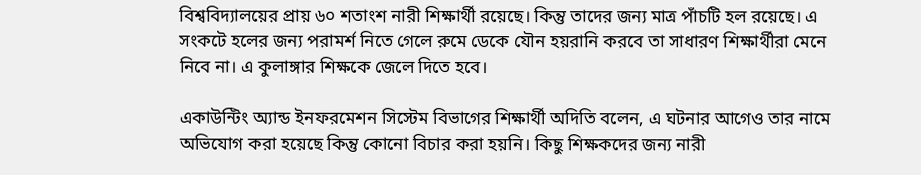বিশ্ববিদ্যালয়ের প্রায় ৬০ শতাংশ নারী শিক্ষার্থী রয়েছে। কিন্তু তাদের জন্য মাত্র পাঁচটি হল রয়েছে। এ সংকটে হলের জন্য পরামর্শ নিতে গেলে রুমে ডেকে যৌন হয়রানি করবে তা সাধারণ শিক্ষার্থীরা মেনে নিবে না। এ কুলাঙ্গার শিক্ষকে জেলে দিতে হবে।

একাউন্টিং অ্যান্ড ইনফরমেশন সিস্টেম বিভাগের শিক্ষার্থী অদিতি বলেন, এ ঘটনার আগেও তার নামে অভিযোগ করা হয়েছে কিন্তু কোনো বিচার করা হয়নি। কিছু শিক্ষকদের জন্য নারী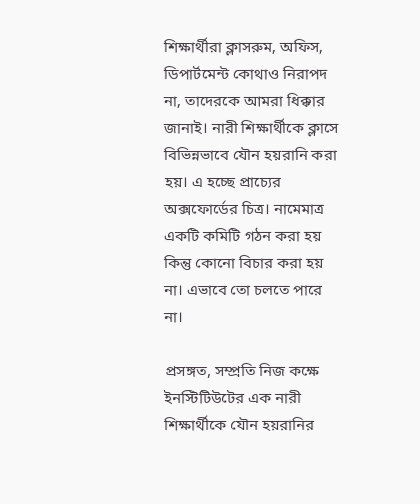শিক্ষার্থীরা ক্লাসরুম, অফিস, ডিপার্টমেন্ট কোথাও নিরাপদ না, তাদেরকে আমরা ধিক্কার জানাই। নারী শিক্ষার্থীকে ক্লাসে বিভিন্নভাবে যৌন হয়রানি করা হয়। এ হচ্ছে প্রাচ্যের অক্সফোর্ডের চিত্র। নামেমাত্র একটি কমিটি গঠন করা হয় কিন্তু কোনো বিচার করা হয় না। এভাবে তো চলতে পারে না।

প্রসঙ্গত, সম্প্রতি নিজ কক্ষে ইনস্টিটিউটের এক নারী শিক্ষার্থীকে যৌন হয়রানির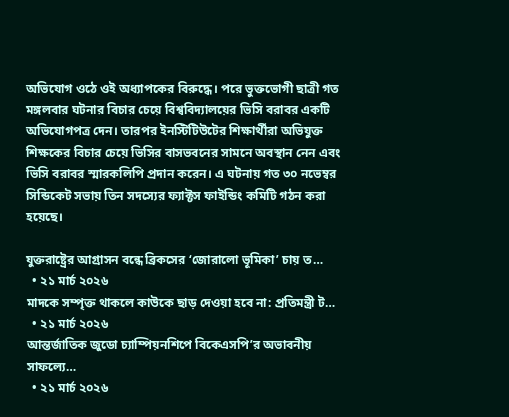অভিযোগ ওঠে ওই অধ্যাপকের বিরুদ্ধে। পরে ভুক্তভোগী ছাত্রী গত মঙ্গলবার ঘটনার বিচার চেয়ে বিশ্ববিদ্যালয়ের ভিসি বরাবর একটি অভিযোগপত্র দেন। তারপর ইনস্টিটিউটের শিক্ষার্থীরা অভিযুক্ত শিক্ষকের বিচার চেয়ে ভিসির বাসভবনের সামনে অবস্থান নেন এবং ভিসি বরাবর স্মারকলিপি প্রদান করেন। এ ঘটনায় গত ৩০ নভেম্বর সিন্ডিকেট সভায় তিন সদস্যের ফ্যাক্টস ফাইন্ডিং কমিটি গঠন করা হয়েছে।

যুক্তরাষ্ট্রের আগ্রাসন বন্ধে ব্রিকসের ‘জোরালো ভূমিকা’ চায় ত…
  • ২১ মার্চ ২০২৬
মাদকে সম্পৃক্ত থাকলে কাউকে ছাড় দেওয়া হবে না: প্রতিমন্ত্রী ট…
  • ২১ মার্চ ২০২৬
আন্তর্জাতিক জুডো চ্যাম্পিয়নশিপে বিকেএসপি’র অভাবনীয় সাফল্যে…
  • ২১ মার্চ ২০২৬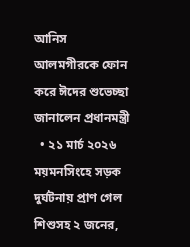আনিস আলমগীরকে ফোন করে ঈদের শুভেচ্ছা জানালেন প্রধানমন্ত্রী
  • ২১ মার্চ ২০২৬
ময়মনসিংহে সড়ক দুর্ঘটনায় প্রাণ গেল শিশুসহ ২ জনের,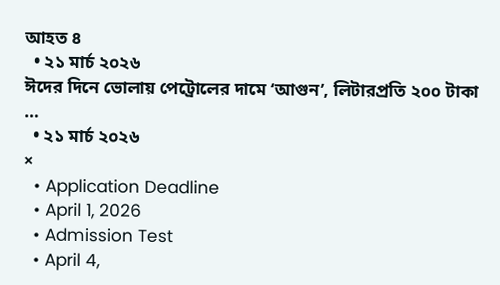আহত ৪
  • ২১ মার্চ ২০২৬
ঈদের দিনে ভোলায় পেট্রোলের দামে ‘আগুন’, লিটারপ্রতি ২০০ টাকা …
  • ২১ মার্চ ২০২৬
×
  • Application Deadline
  • April 1, 2026
  • Admission Test
  • April 4,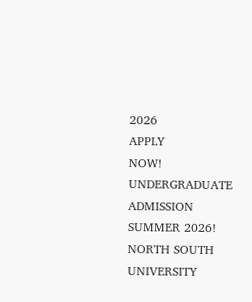2026
APPLY
NOW!
UNDERGRADUATE ADMISSION
SUMMER 2026!
NORTH SOUTH UNIVERSITY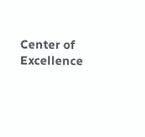Center of Excellence